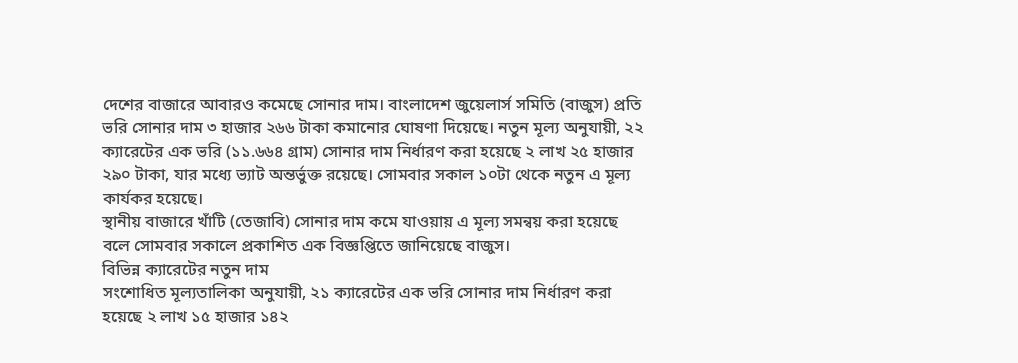দেশের বাজারে আবারও কমেছে সোনার দাম। বাংলাদেশ জুয়েলার্স সমিতি (বাজুস) প্রতি ভরি সোনার দাম ৩ হাজার ২৬৬ টাকা কমানোর ঘোষণা দিয়েছে। নতুন মূল্য অনুযায়ী, ২২ ক্যারেটের এক ভরি (১১.৬৬৪ গ্রাম) সোনার দাম নির্ধারণ করা হয়েছে ২ লাখ ২৫ হাজার ২৯০ টাকা, যার মধ্যে ভ্যাট অন্তর্ভুক্ত রয়েছে। সোমবার সকাল ১০টা থেকে নতুন এ মূল্য কার্যকর হয়েছে।
স্থানীয় বাজারে খাঁটি (তেজাবি) সোনার দাম কমে যাওয়ায় এ মূল্য সমন্বয় করা হয়েছে বলে সোমবার সকালে প্রকাশিত এক বিজ্ঞপ্তিতে জানিয়েছে বাজুস।
বিভিন্ন ক্যারেটের নতুন দাম
সংশোধিত মূল্যতালিকা অনুযায়ী, ২১ ক্যারেটের এক ভরি সোনার দাম নির্ধারণ করা হয়েছে ২ লাখ ১৫ হাজার ১৪২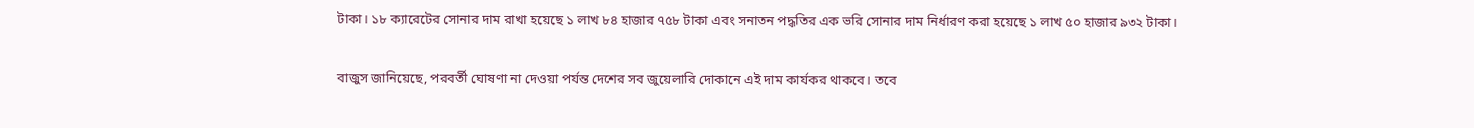টাকা। ১৮ ক্যারেটের সোনার দাম রাখা হয়েছে ১ লাখ ৮৪ হাজার ৭৫৮ টাকা এবং সনাতন পদ্ধতির এক ভরি সোনার দাম নির্ধারণ করা হয়েছে ১ লাখ ৫০ হাজার ৯৩২ টাকা।

বাজুস জানিয়েছে, পরবর্তী ঘোষণা না দেওয়া পর্যন্ত দেশের সব জুয়েলারি দোকানে এই দাম কার্যকর থাকবে। তবে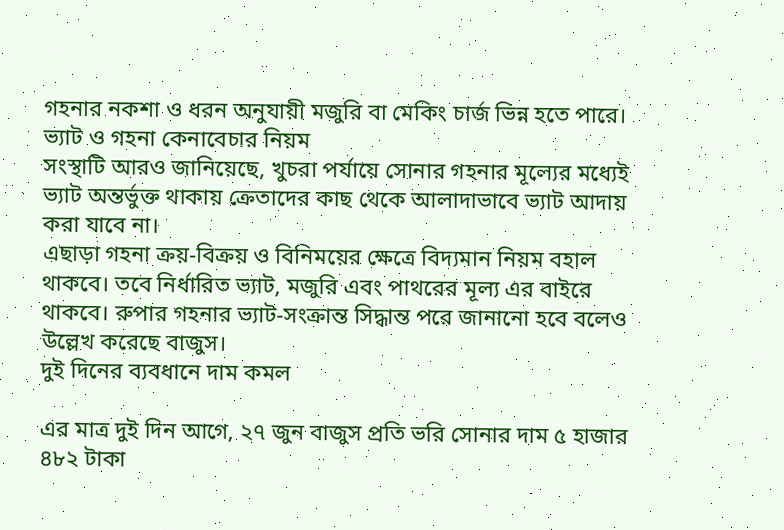গহনার নকশা ও ধরন অনুযায়ী মজুরি বা মেকিং চার্জ ভিন্ন হতে পারে।
ভ্যাট ও গহনা কেনাবেচার নিয়ম
সংস্থাটি আরও জানিয়েছে, খুচরা পর্যায়ে সোনার গহনার মূল্যের মধ্যেই ভ্যাট অন্তর্ভুক্ত থাকায় ক্রেতাদের কাছ থেকে আলাদাভাবে ভ্যাট আদায় করা যাবে না।
এছাড়া গহনা ক্রয়-বিক্রয় ও বিনিময়ের ক্ষেত্রে বিদ্যমান নিয়ম বহাল থাকবে। তবে নির্ধারিত ভ্যাট, মজুরি এবং পাথরের মূল্য এর বাইরে থাকবে। রুপার গহনার ভ্যাট-সংক্রান্ত সিদ্ধান্ত পরে জানানো হবে বলেও উল্লেখ করেছে বাজুস।
দুই দিনের ব্যবধানে দাম কমল

এর মাত্র দুই দিন আগে, ২৭ জুন বাজুস প্রতি ভরি সোনার দাম ৫ হাজার ৪৮২ টাকা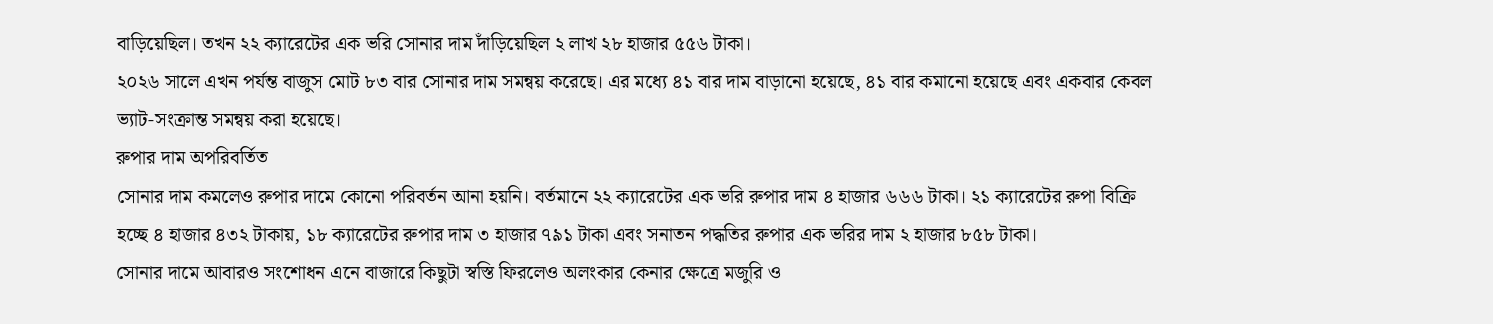বাড়িয়েছিল। তখন ২২ ক্যারেটের এক ভরি সোনার দাম দাঁড়িয়েছিল ২ লাখ ২৮ হাজার ৫৫৬ টাকা।
২০২৬ সালে এখন পর্যন্ত বাজুস মোট ৮৩ বার সোনার দাম সমন্বয় করেছে। এর মধ্যে ৪১ বার দাম বাড়ানো হয়েছে, ৪১ বার কমানো হয়েছে এবং একবার কেবল ভ্যাট-সংক্রান্ত সমন্বয় করা হয়েছে।
রুপার দাম অপরিবর্তিত
সোনার দাম কমলেও রুপার দামে কোনো পরিবর্তন আনা হয়নি। বর্তমানে ২২ ক্যারেটের এক ভরি রুপার দাম ৪ হাজার ৬৬৬ টাকা। ২১ ক্যারেটের রুপা বিক্রি হচ্ছে ৪ হাজার ৪৩২ টাকায়, ১৮ ক্যারেটের রুপার দাম ৩ হাজার ৭৯১ টাকা এবং সনাতন পদ্ধতির রুপার এক ভরির দাম ২ হাজার ৮৫৮ টাকা।
সোনার দামে আবারও সংশোধন এনে বাজারে কিছুটা স্বস্তি ফিরলেও অলংকার কেনার ক্ষেত্রে মজুরি ও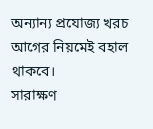অন্যান্য প্রযোজ্য খরচ আগের নিয়মেই বহাল থাকবে।
সারাক্ষণ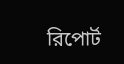রিপোর্ট